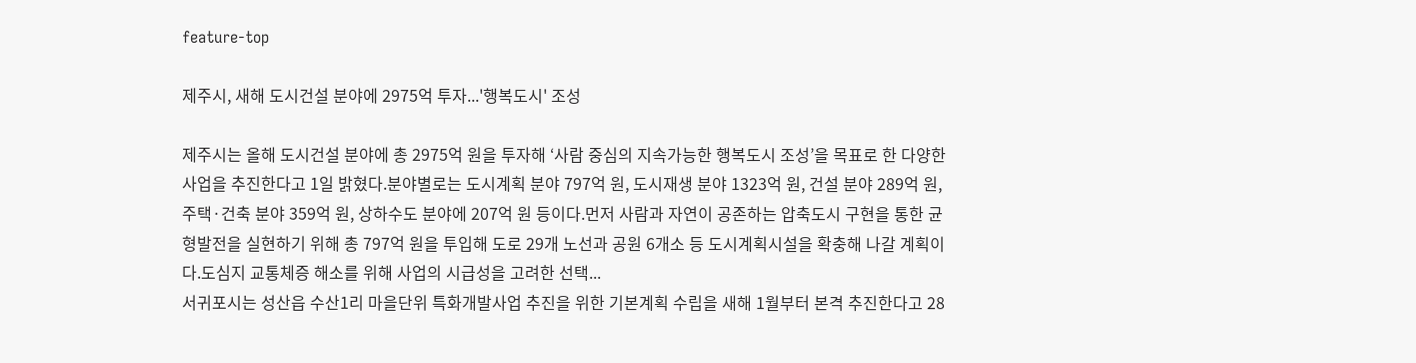feature-top

제주시, 새해 도시건설 분야에 2975억 투자...'행복도시' 조성

제주시는 올해 도시건설 분야에 총 2975억 원을 투자해 ‘사람 중심의 지속가능한 행복도시 조성’을 목표로 한 다양한 사업을 추진한다고 1일 밝혔다.분야별로는 도시계획 분야 797억 원, 도시재생 분야 1323억 원, 건설 분야 289억 원, 주택·건축 분야 359억 원, 상하수도 분야에 207억 원 등이다.먼저 사람과 자연이 공존하는 압축도시 구현을 통한 균형발전을 실현하기 위해 총 797억 원을 투입해 도로 29개 노선과 공원 6개소 등 도시계획시설을 확충해 나갈 계획이다.도심지 교통체증 해소를 위해 사업의 시급성을 고려한 선택...
서귀포시는 성산읍 수산1리 마을단위 특화개발사업 추진을 위한 기본계획 수립을 새해 1월부터 본격 추진한다고 28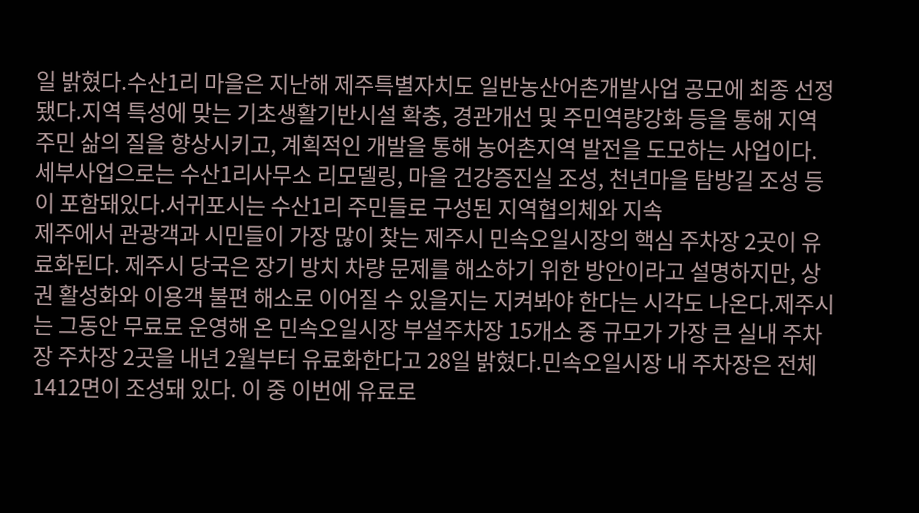일 밝혔다.수산1리 마을은 지난해 제주특별자치도 일반농산어촌개발사업 공모에 최종 선정됐다.지역 특성에 맞는 기초생활기반시설 확충, 경관개선 및 주민역량강화 등을 통해 지역주민 삶의 질을 향상시키고, 계획적인 개발을 통해 농어촌지역 발전을 도모하는 사업이다.세부사업으로는 수산1리사무소 리모델링, 마을 건강증진실 조성, 천년마을 탐방길 조성 등이 포함돼있다.서귀포시는 수산1리 주민들로 구성된 지역협의체와 지속
제주에서 관광객과 시민들이 가장 많이 찾는 제주시 민속오일시장의 핵심 주차장 2곳이 유료화된다. 제주시 당국은 장기 방치 차량 문제를 해소하기 위한 방안이라고 설명하지만, 상권 활성화와 이용객 불편 해소로 이어질 수 있을지는 지켜봐야 한다는 시각도 나온다.제주시는 그동안 무료로 운영해 온 민속오일시장 부설주차장 15개소 중 규모가 가장 큰 실내 주차장 주차장 2곳을 내년 2월부터 유료화한다고 28일 밝혔다.민속오일시장 내 주차장은 전체 1412면이 조성돼 있다. 이 중 이번에 유료로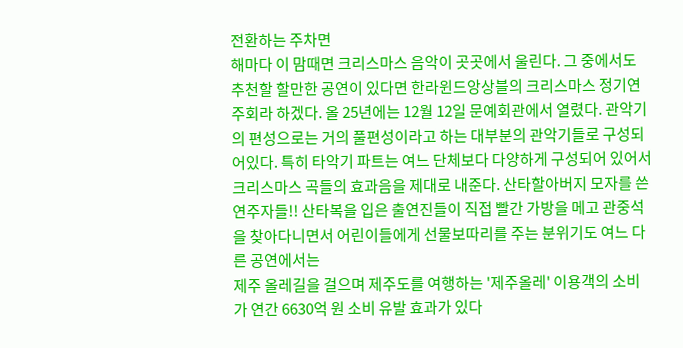전환하는 주차면
해마다 이 맘때면 크리스마스 음악이 곳곳에서 울린다. 그 중에서도 추천할 할만한 공연이 있다면 한라윈드앙상블의 크리스마스 정기연주회라 하겠다. 올 25년에는 12월 12일 문예회관에서 열렸다. 관악기의 편성으로는 거의 풀편성이라고 하는 대부분의 관악기들로 구성되어있다. 특히 타악기 파트는 여느 단체보다 다양하게 구성되어 있어서 크리스마스 곡들의 효과음을 제대로 내준다. 산타할아버지 모자를 쓴 연주자들!! 산타복을 입은 출연진들이 직접 빨간 가방을 메고 관중석을 찾아다니면서 어린이들에게 선물보따리를 주는 분위기도 여느 다른 공연에서는
제주 올레길을 걸으며 제주도를 여행하는 '제주올레' 이용객의 소비가 연간 6630억 원 소비 유발 효과가 있다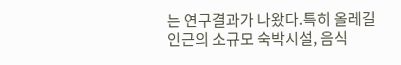는 연구결과가 나왔다.특히 올레길 인근의 소규모 숙박시설, 음식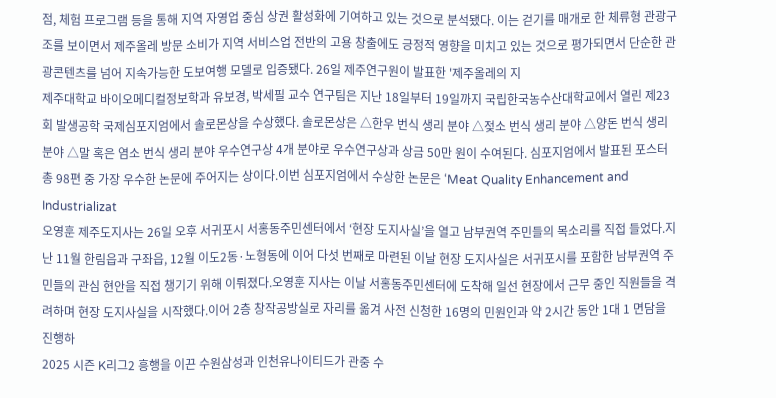점, 체험 프로그램 등을 통해 지역 자영업 중심 상권 활성화에 기여하고 있는 것으로 분석됐다. 이는 걷기를 매개로 한 체류형 관광구조를 보이면서 제주올레 방문 소비가 지역 서비스업 전반의 고용 창출에도 긍정적 영향을 미치고 있는 것으로 평가되면서 단순한 관광콘텐츠를 넘어 지속가능한 도보여행 모델로 입증됐다. 26일 제주연구원이 발표한 '제주올레의 지
제주대학교 바이오메디컬정보학과 유보경, 박세필 교수 연구팀은 지난 18일부터 19일까지 국립한국농수산대학교에서 열린 제23회 발생공학 국제심포지엄에서 솔로몬상을 수상했다. 솔로몬상은 △한우 번식 생리 분야 △젖소 번식 생리 분야 △양돈 번식 생리 분야 △말 혹은 염소 번식 생리 분야 우수연구상 4개 분야로 우수연구상과 상금 50만 원이 수여된다. 심포지엄에서 발표된 포스터 총 98편 중 가장 우수한 논문에 주어지는 상이다.이번 심포지엄에서 수상한 논문은 ‘Meat Quality Enhancement and Industrializat
오영훈 제주도지사는 26일 오후 서귀포시 서홍동주민센터에서 ‘현장 도지사실’을 열고 남부권역 주민들의 목소리를 직접 들었다.지난 11월 한림읍과 구좌읍, 12월 이도2동·노형동에 이어 다섯 번째로 마련된 이날 현장 도지사실은 서귀포시를 포함한 남부권역 주민들의 관심 현안을 직접 챙기기 위해 이뤄졌다.오영훈 지사는 이날 서홍동주민센터에 도착해 일선 현장에서 근무 중인 직원들을 격려하며 현장 도지사실을 시작했다.이어 2층 창작공방실로 자리를 옮겨 사전 신청한 16명의 민원인과 약 2시간 동안 1대 1 면담을 진행하
2025 시즌 K리그2 흥행을 이끈 수원삼성과 인천유나이티드가 관중 수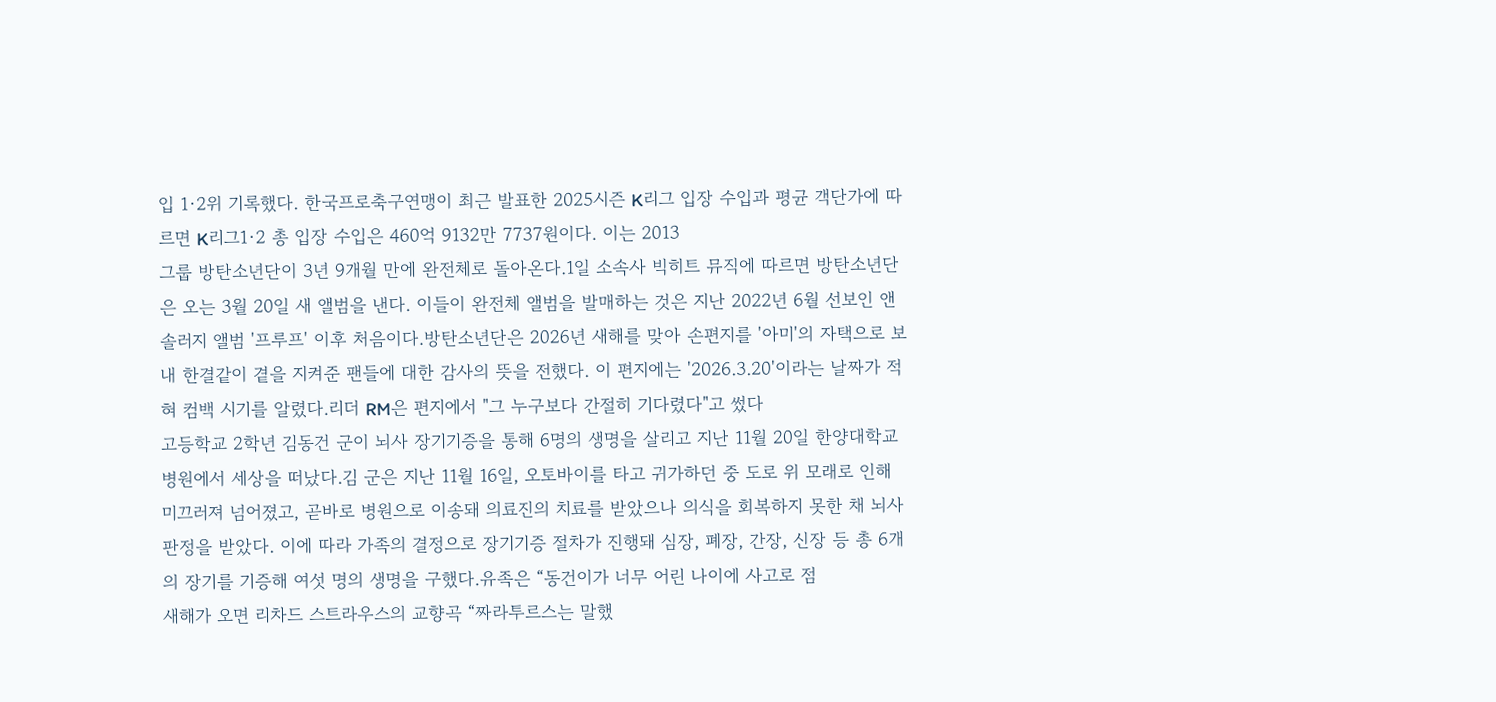입 1·2위 기록했다. 한국프로축구연맹이 최근 발표한 2025시즌 K리그 입장 수입과 평균 객단가에 따르면 K리그1·2 총 입장 수입은 460억 9132만 7737원이다. 이는 2013
그룹 방탄소년단이 3년 9개월 만에 완전체로 돌아온다.1일 소속사 빅히트 뮤직에 따르면 방탄소년단은 오는 3월 20일 새 앨범을 낸다. 이들이 완전체 앨범을 발매하는 것은 지난 2022년 6월 선보인 앤솔러지 앨범 '프루프' 이후 처음이다.방탄소년단은 2026년 새해를 맞아 손편지를 '아미'의 자택으로 보내 한결같이 곁을 지켜준 팬들에 대한 감사의 뜻을 전했다. 이 편지에는 '2026.3.20'이라는 날짜가 적혀 컴백 시기를 알렸다.리더 RM은 편지에서 "그 누구보다 간절히 기다렸다"고 썼다
고등학교 2학년 김동건 군이 뇌사 장기기증을 통해 6명의 생명을 살리고 지난 11월 20일 한양대학교병원에서 세상을 떠났다.김 군은 지난 11월 16일, 오토바이를 타고 귀가하던 중 도로 위 모래로 인해 미끄러져 넘어졌고, 곧바로 병원으로 이송돼 의료진의 치료를 받았으나 의식을 회복하지 못한 채 뇌사 판정을 받았다. 이에 따라 가족의 결정으로 장기기증 절차가 진행돼 심장, 폐장, 간장, 신장 등 총 6개의 장기를 기증해 여섯 명의 생명을 구했다.유족은 “동건이가 너무 어린 나이에 사고로 점
새해가 오면 리차드 스트라우스의 교향곡 “짜라투르스는 말했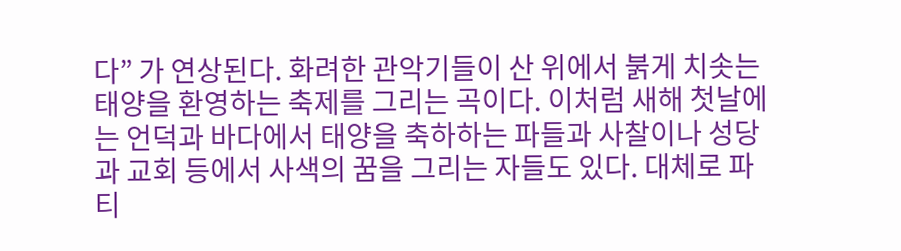다” 가 연상된다. 화려한 관악기들이 산 위에서 붉게 치솟는 태양을 환영하는 축제를 그리는 곡이다. 이처럼 새해 첫날에는 언덕과 바다에서 태양을 축하하는 파들과 사찰이나 성당과 교회 등에서 사색의 꿈을 그리는 자들도 있다. 대체로 파티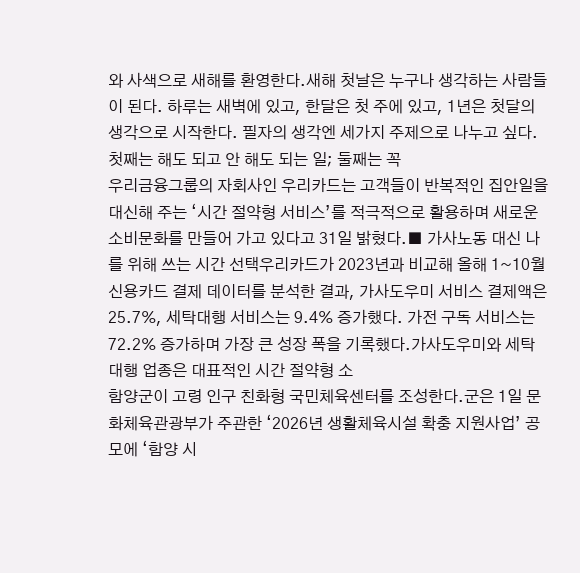와 사색으로 새해를 환영한다.새해 첫날은 누구나 생각하는 사람들이 된다. 하루는 새벽에 있고, 한달은 첫 주에 있고, 1년은 첫달의 생각으로 시작한다. 필자의 생각엔 세가지 주제으로 나누고 싶다. 첫째는 해도 되고 안 해도 되는 일; 둘째는 꼭
우리금융그룹의 자회사인 우리카드는 고객들이 반복적인 집안일을 대신해 주는 ‘시간 절약형 서비스’를 적극적으로 활용하며 새로운 소비문화를 만들어 가고 있다고 31일 밝혔다.■ 가사노동 대신 나를 위해 쓰는 시간 선택우리카드가 2023년과 비교해 올해 1~10월 신용카드 결제 데이터를 분석한 결과, 가사도우미 서비스 결제액은 25.7%, 세탁대행 서비스는 9.4% 증가했다. 가전 구독 서비스는 72.2% 증가하며 가장 큰 성장 폭을 기록했다.가사도우미와 세탁대행 업종은 대표적인 시간 절약형 소
함양군이 고령 인구 친화형 국민체육센터를 조성한다.군은 1일 문화체육관광부가 주관한 ‘2026년 생활체육시설 확충 지원사업’ 공모에 ‘함양 시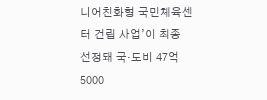니어친화형 국민체육센터 건립 사업’이 최종 선정돼 국·도비 47억 5000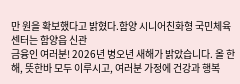만 원을 확보했다고 밝혔다.함양 시니어친화형 국민체육센터는 함양읍 신관
금융인 여러분! 2026년 병오년 새해가 밝았습니다. 올 한 해, 뜻한바 모두 이루시고, 여러분 가정에 건강과 행복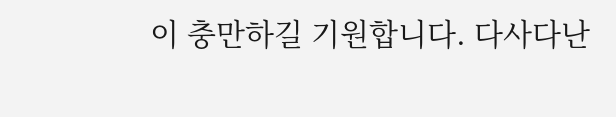이 충만하길 기원합니다. 다사다난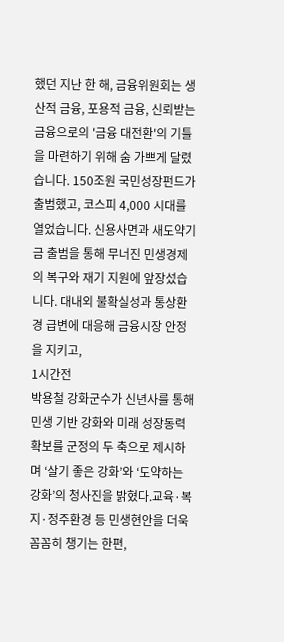했던 지난 한 해, 금융위원회는 생산적 금융, 포용적 금융, 신뢰받는 금융으로의 '금융 대전환'의 기틀을 마련하기 위해 숨 가쁘게 달렸습니다. 150조원 국민성장펀드가 출범했고, 코스피 4,000 시대를 열었습니다. 신용사면과 새도약기금 출범을 통해 무너진 민생경제의 복구와 재기 지원에 앞장섰습니다. 대내외 불확실성과 통상환경 급변에 대응해 금융시장 안정을 지키고,
1시간전
박용철 강화군수가 신년사를 통해 민생 기반 강화와 미래 성장동력 확보를 군정의 두 축으로 제시하며 ‘살기 좋은 강화’와 ‘도약하는 강화’의 청사진을 밝혔다.교육·복지·정주환경 등 민생현안을 더욱 꼼꼼히 챙기는 한편,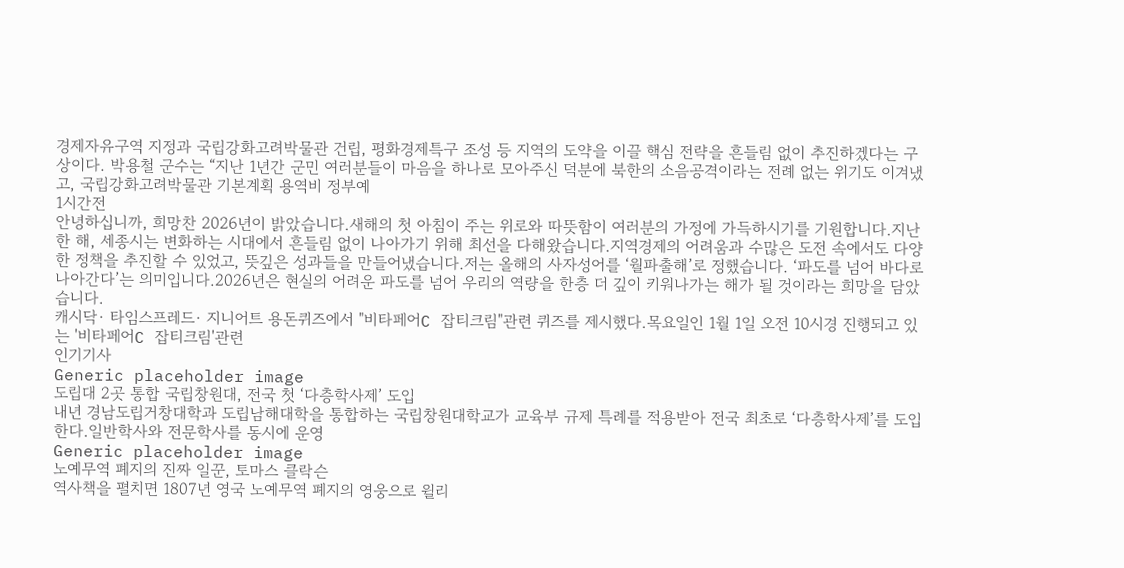경제자유구역 지정과 국립강화고려박물관 건립, 평화경제특구 조성 등 지역의 도약을 이끌 핵심 전략을 흔들림 없이 추진하겠다는 구상이다. 박용철 군수는 “지난 1년간 군민 여러분들이 마음을 하나로 모아주신 덕분에 북한의 소음공격이라는 전례 없는 위기도 이겨냈고, 국립강화고려박물관 기본계획 용역비 정부예
1시간전
안녕하십니까, 희망찬 2026년이 밝았습니다.새해의 첫 아침이 주는 위로와 따뜻함이 여러분의 가정에 가득하시기를 기원합니다.지난 한 해, 세종시는 변화하는 시대에서 흔들림 없이 나아가기 위해 최선을 다해왔습니다.지역경제의 어려움과 수많은 도전 속에서도 다양한 정책을 추진할 수 있었고, 뜻깊은 성과들을 만들어냈습니다.저는 올해의 사자성어를 ‘월파출해’로 정했습니다. ‘파도를 넘어 바다로 나아간다’는 의미입니다.2026년은 현실의 어려운 파도를 넘어 우리의 역량을 한층 더 깊이 키워나가는 해가 될 것이라는 희망을 담았습니다.
캐시닥· 타임스프레드· 지니어트 용돈퀴즈에서 "비타페어C 잡티크림"관련 퀴즈를 제시했다.목요일인 1월 1일 오전 10시경 진행되고 있는 '비타페어C 잡티크림'관련
인기기사
Generic placeholder image
도립대 2곳 통합 국립창원대, 전국 첫 ‘다층학사제’ 도입
내년 경남도립거창대학과 도립남해대학을 통합하는 국립창원대학교가 교육부 규제 특례를 적용받아 전국 최초로 ‘다층학사제’를 도입한다.일반학사와 전문학사를 동시에 운영
Generic placeholder image
노예무역 폐지의 진짜 일꾼, 토마스 클락슨
역사책을 펼치면 1807년 영국 노예무역 폐지의 영웅으로 윌리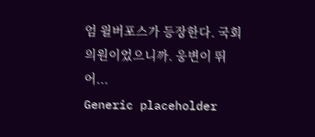엄 윌버포스가 등장한다. 국회의원이었으니까. 웅변이 뛰어...
Generic placeholder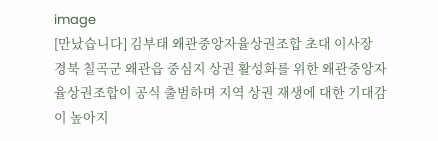image
[만났습니다] 김부태 왜관중앙자율상권조합 초대 이사장
경북 칠곡군 왜관읍 중심지 상권 활성화를 위한 왜관중앙자율상권조합이 공식 출범하며 지역 상권 재생에 대한 기대감이 높아지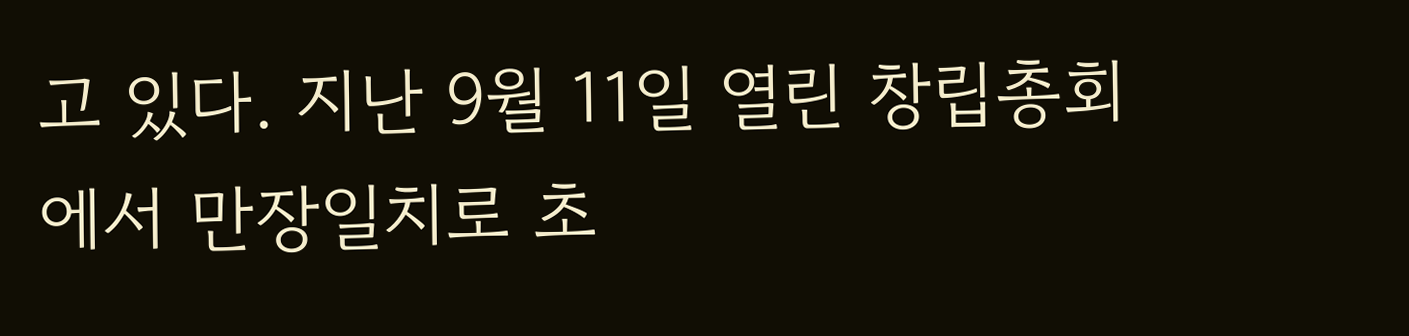고 있다. 지난 9월 11일 열린 창립총회에서 만장일치로 초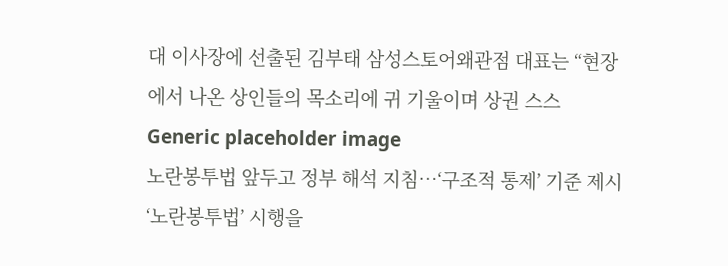대 이사장에 선출된 김부태 삼성스토어왜관점 대표는 “현장에서 나온 상인들의 목소리에 귀 기울이며 상권 스스
Generic placeholder image
노란봉투법 앞두고 정부 해석 지침…‘구조적 통제’ 기준 제시
‘노란봉투법’ 시행을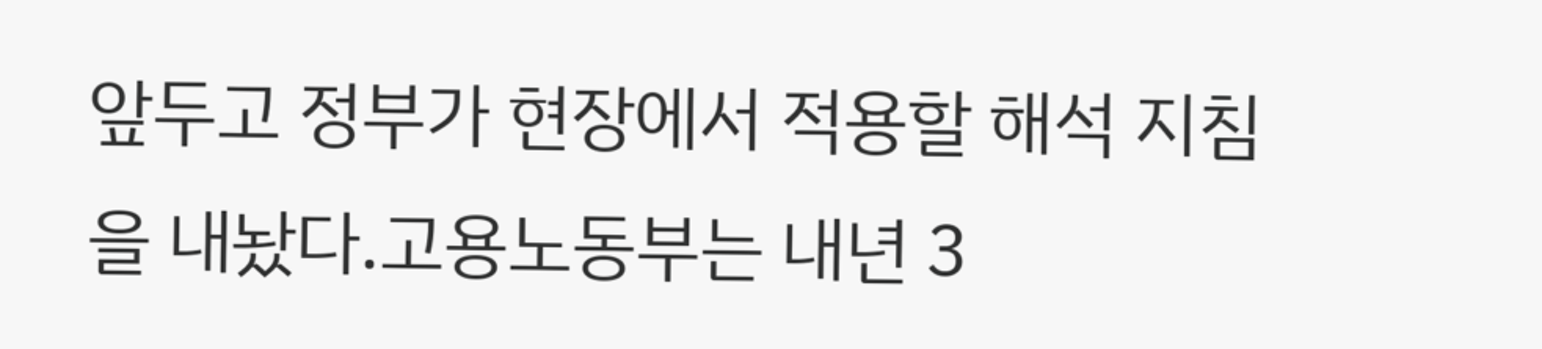앞두고 정부가 현장에서 적용할 해석 지침을 내놨다.고용노동부는 내년 3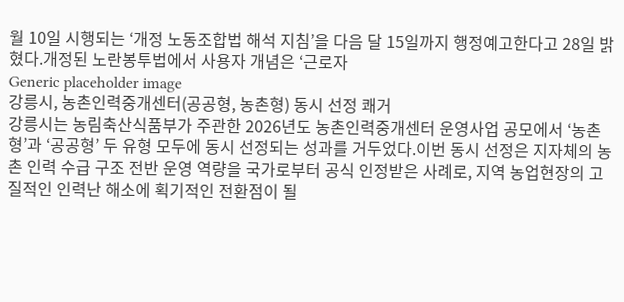월 10일 시행되는 ‘개정 노동조합법 해석 지침’을 다음 달 15일까지 행정예고한다고 28일 밝혔다.개정된 노란봉투법에서 사용자 개념은 ‘근로자
Generic placeholder image
강릉시, 농촌인력중개센터(공공형, 농촌형) 동시 선정 쾌거
강릉시는 농림축산식품부가 주관한 2026년도 농촌인력중개센터 운영사업 공모에서 ‘농촌형’과 ‘공공형’ 두 유형 모두에 동시 선정되는 성과를 거두었다.이번 동시 선정은 지자체의 농촌 인력 수급 구조 전반 운영 역량을 국가로부터 공식 인정받은 사례로, 지역 농업현장의 고질적인 인력난 해소에 획기적인 전환점이 될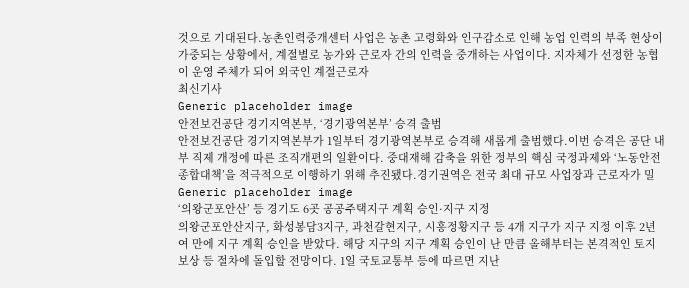것으로 기대된다.농촌인력중개센터 사업은 농촌 고령화와 인구감소로 인해 농업 인력의 부족 현상이 가중되는 상황에서, 계절별로 농가와 근로자 간의 인력을 중개하는 사업이다. 지자체가 선정한 농협이 운영 주체가 되어 외국인 계절근로자
최신기사
Generic placeholder image
안전보건공단 경기지역본부, ‘경기광역본부’ 승격 출범
안전보건공단 경기지역본부가 1일부터 경기광역본부로 승격해 새롭게 출범했다.이번 승격은 공단 내부 직제 개정에 따른 조직개편의 일환이다. 중대재해 감축을 위한 정부의 핵심 국정과제와 ‘노동안전 종합대책’을 적극적으로 이행하기 위해 추진됐다.경기권역은 전국 최대 규모 사업장과 근로자가 밀
Generic placeholder image
‘의왕군포안산’ 등 경기도 6곳 공공주택지구 계획 승인·지구 지정
의왕군포안산지구, 화성봉담3지구, 과천갈현지구, 시흥정황지구 등 4개 지구가 지구 지정 이후 2년여 만에 지구 계획 승인을 받았다. 해당 지구의 지구 계획 승인이 난 만큼 올해부터는 본격적인 토지 보상 등 절차에 돌입할 전망이다. 1일 국토교통부 등에 따르면 지난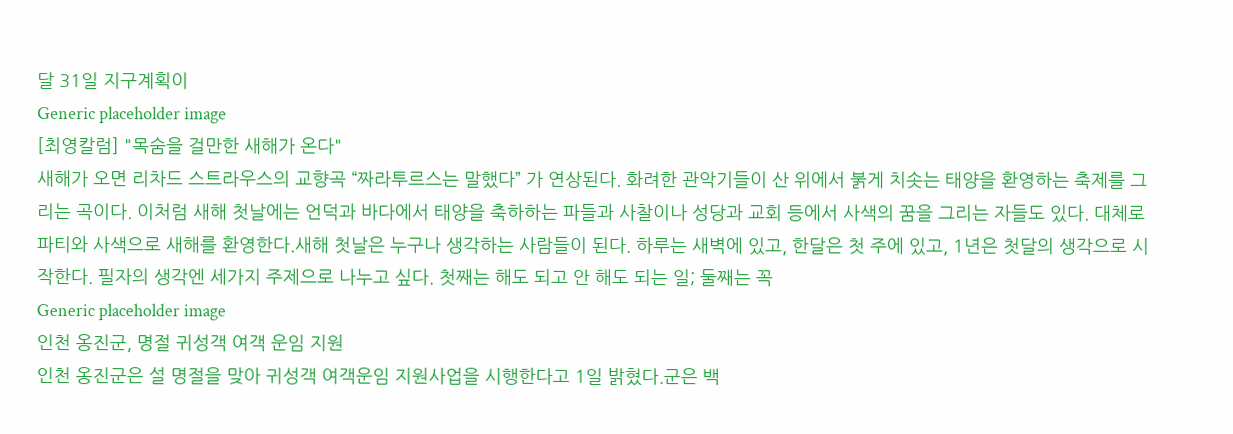달 31일 지구계획이
Generic placeholder image
[최영칼럼] "목숨을 걸만한 새해가 온다"
새해가 오면 리차드 스트라우스의 교향곡 “짜라투르스는 말했다” 가 연상된다. 화려한 관악기들이 산 위에서 붉게 치솟는 태양을 환영하는 축제를 그리는 곡이다. 이처럼 새해 첫날에는 언덕과 바다에서 태양을 축하하는 파들과 사찰이나 성당과 교회 등에서 사색의 꿈을 그리는 자들도 있다. 대체로 파티와 사색으로 새해를 환영한다.새해 첫날은 누구나 생각하는 사람들이 된다. 하루는 새벽에 있고, 한달은 첫 주에 있고, 1년은 첫달의 생각으로 시작한다. 필자의 생각엔 세가지 주제으로 나누고 싶다. 첫째는 해도 되고 안 해도 되는 일; 둘째는 꼭
Generic placeholder image
인천 옹진군, 명절 귀성객 여객 운임 지원
인천 옹진군은 설 명절을 맞아 귀성객 여객운임 지원사업을 시행한다고 1일 밝혔다.군은 백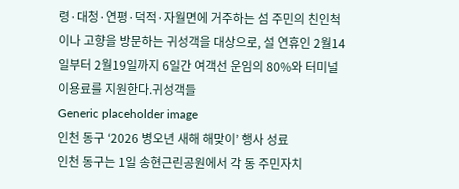령·대청·연평·덕적·자월면에 거주하는 섬 주민의 친인척이나 고향을 방문하는 귀성객을 대상으로, 설 연휴인 2월14일부터 2월19일까지 6일간 여객선 운임의 80%와 터미널 이용료를 지원한다.귀성객들
Generic placeholder image
인천 동구 ‘2026 병오년 새해 해맞이’ 행사 성료
인천 동구는 1일 송현근린공원에서 각 동 주민자치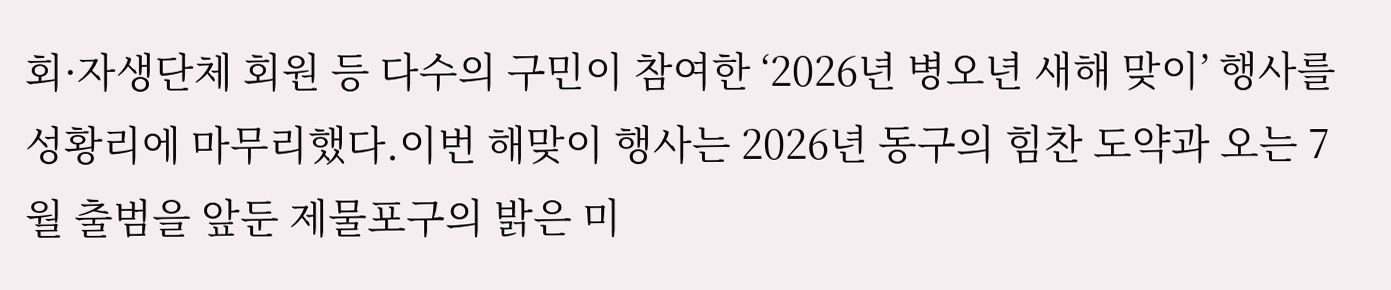회·자생단체 회원 등 다수의 구민이 참여한 ‘2026년 병오년 새해 맞이’ 행사를 성황리에 마무리했다.이번 해맞이 행사는 2026년 동구의 힘찬 도약과 오는 7월 출범을 앞둔 제물포구의 밝은 미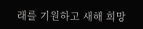래를 기원하고 새해 희망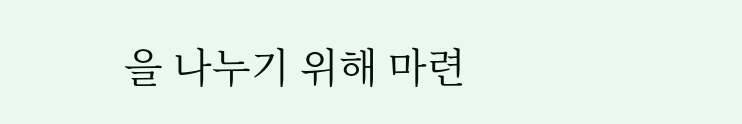을 나누기 위해 마련